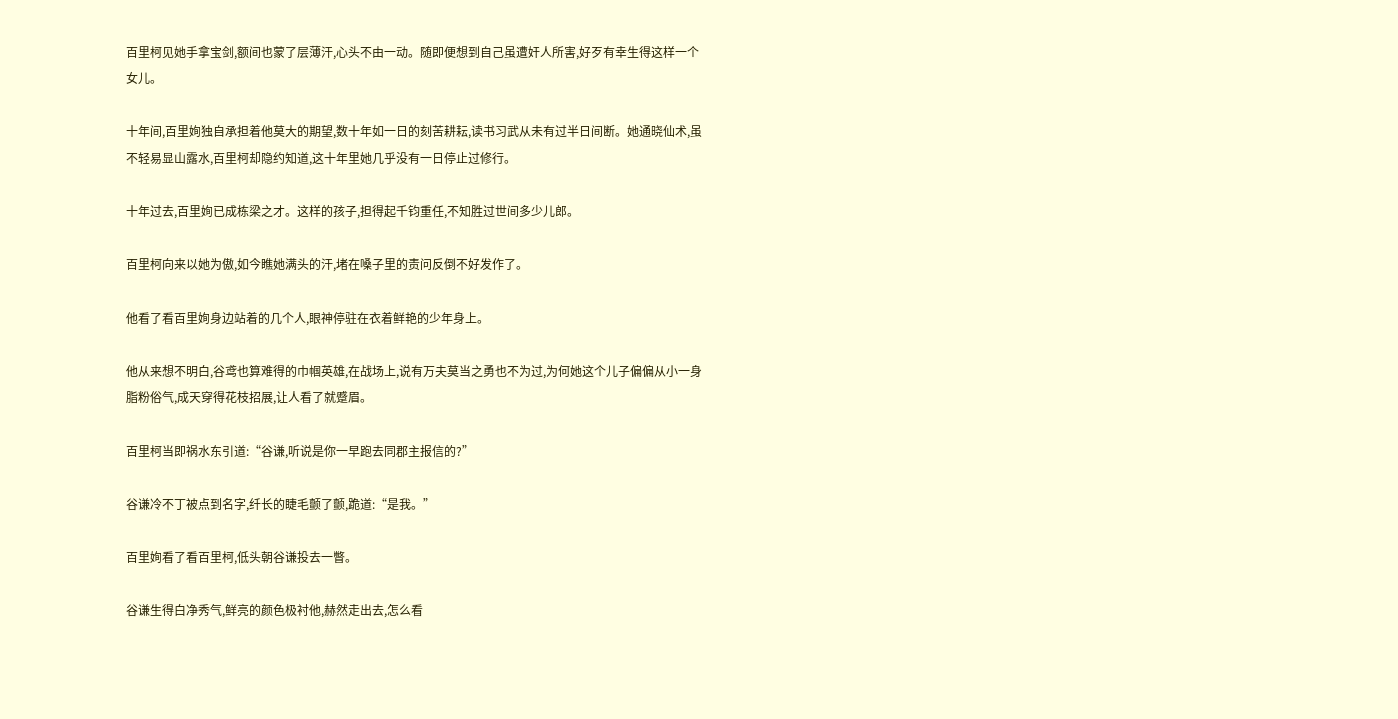百里柯见她手拿宝剑,额间也蒙了层薄汗,心头不由一动。随即便想到自己虽遭奸人所害,好歹有幸生得这样一个女儿。

十年间,百里姰独自承担着他莫大的期望,数十年如一日的刻苦耕耘,读书习武从未有过半日间断。她通晓仙术,虽不轻易显山露水,百里柯却隐约知道,这十年里她几乎没有一日停止过修行。

十年过去,百里姰已成栋梁之才。这样的孩子,担得起千钧重任,不知胜过世间多少儿郎。

百里柯向来以她为傲,如今瞧她满头的汗,堵在嗓子里的责问反倒不好发作了。

他看了看百里姰身边站着的几个人,眼神停驻在衣着鲜艳的少年身上。

他从来想不明白,谷鸢也算难得的巾帼英雄,在战场上,说有万夫莫当之勇也不为过,为何她这个儿子偏偏从小一身脂粉俗气,成天穿得花枝招展,让人看了就蹙眉。

百里柯当即祸水东引道:“谷谦,听说是你一早跑去同郡主报信的?”

谷谦冷不丁被点到名字,纤长的睫毛颤了颤,跪道:“是我。”

百里姰看了看百里柯,低头朝谷谦投去一瞥。

谷谦生得白净秀气,鲜亮的颜色极衬他,赫然走出去,怎么看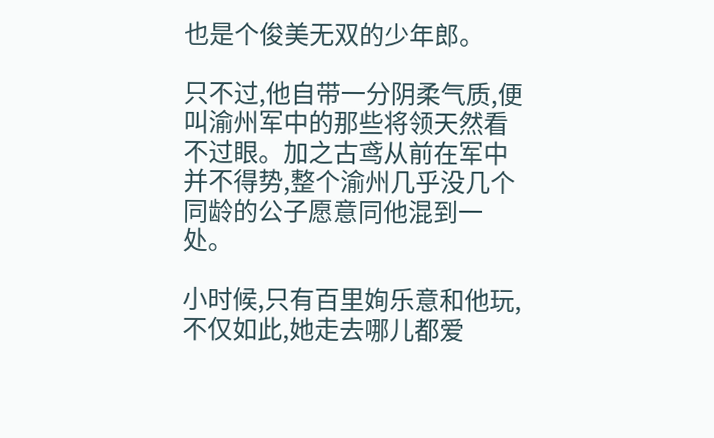也是个俊美无双的少年郎。

只不过,他自带一分阴柔气质,便叫渝州军中的那些将领天然看不过眼。加之古鸢从前在军中并不得势,整个渝州几乎没几个同龄的公子愿意同他混到一处。

小时候,只有百里姰乐意和他玩,不仅如此,她走去哪儿都爱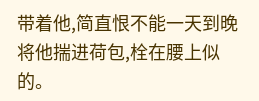带着他,简直恨不能一天到晚将他揣进荷包,栓在腰上似的。